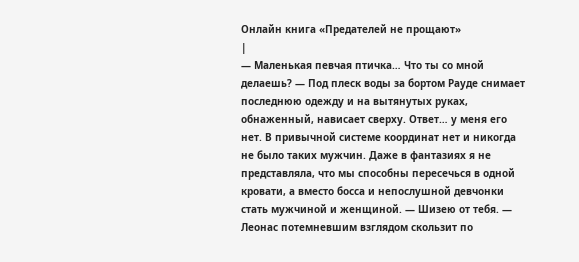Онлайн книга «Предателей не прощают»
|
— Маленькая певчая птичка… Что ты со мной делаешь? — Под плеск воды за бортом Рауде снимает последнюю одежду и на вытянутых руках, обнаженный, нависает сверху. Ответ… у меня его нет. В привычной системе координат нет и никогда не было таких мужчин. Даже в фантазиях я не представляла, что мы способны пересечься в одной кровати, а вместо босса и непослушной девчонки стать мужчиной и женщиной. — Шизею от тебя. — Леонас потемневшим взглядом скользит по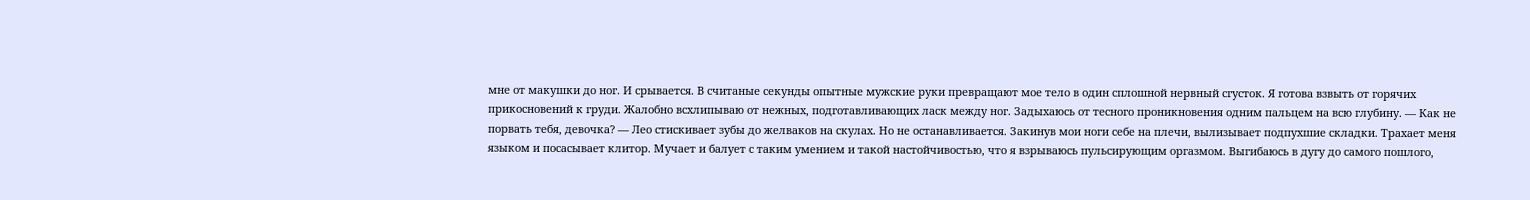мне от макушки до ног. И срывается. В считаные секунды опытные мужские руки превращают мое тело в один сплошной нервный сгусток. Я готова взвыть от горячих прикосновений к груди. Жалобно всхлипываю от нежных, подготавливающих ласк между ног. Задыхаюсь от тесного проникновения одним пальцем на всю глубину. — Как не порвать тебя, девочка? — Лео стискивает зубы до желваков на скулах. Но не останавливается. Закинув мои ноги себе на плечи, вылизывает подпухшие складки. Трахает меня языком и посасывает клитор. Мучает и балует с таким умением и такой настойчивостью, что я взрываюсь пульсирующим оргазмом. Выгибаюсь в дугу до самого пошлого,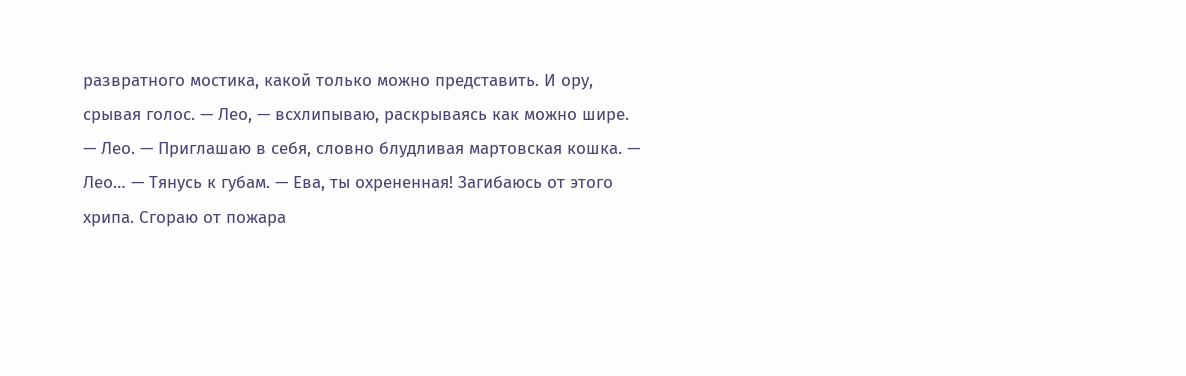развратного мостика, какой только можно представить. И ору, срывая голос. — Лео, — всхлипываю, раскрываясь как можно шире. — Лео. — Приглашаю в себя, словно блудливая мартовская кошка. — Лео… — Тянусь к губам. — Ева, ты охрененная! Загибаюсь от этого хрипа. Сгораю от пожара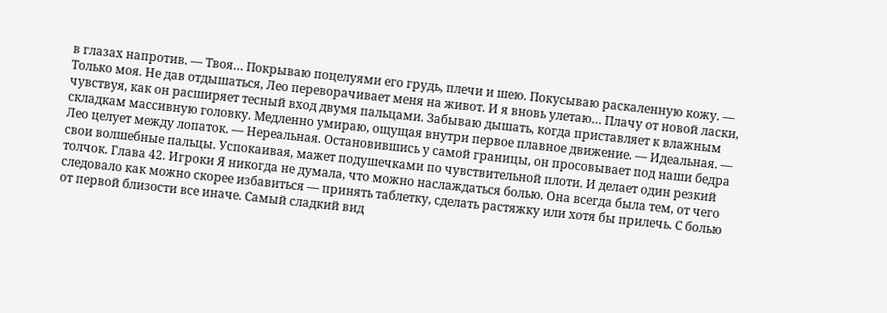в глазах напротив. — Твоя… Покрываю поцелуями его грудь, плечи и шею. Покусываю раскаленную кожу. — Только моя. Не дав отдышаться, Лео переворачивает меня на живот. И я вновь улетаю… Плачу от новой ласки, чувствуя, как он расширяет тесный вход двумя пальцами. Забываю дышать, когда приставляет к влажным складкам массивную головку. Медленно умираю, ощущая внутри первое плавное движение. — Идеальная. — Лео целует между лопаток. — Нереальная. Остановившись у самой границы, он просовывает под наши бедра свои волшебные пальцы. Успокаивая, мажет подушечками по чувствительной плоти. И делает один резкий толчок. Глава 42. Игроки Я никогда не думала, что можно наслаждаться болью. Она всегда была тем, от чего следовало как можно скорее избавиться — принять таблетку, сделать растяжку или хотя бы прилечь. С болью от первой близости все иначе. Самый сладкий вид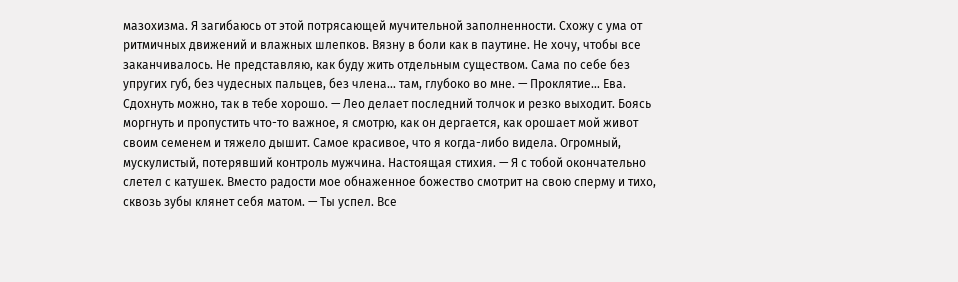мазохизма. Я загибаюсь от этой потрясающей мучительной заполненности. Схожу с ума от ритмичных движений и влажных шлепков. Вязну в боли как в паутине. Не хочу, чтобы все заканчивалось. Не представляю, как буду жить отдельным существом. Сама по себе без упругих губ, без чудесных пальцев, без члена… там, глубоко во мне. — Проклятие… Ева. Сдохнуть можно, так в тебе хорошо. — Лео делает последний толчок и резко выходит. Боясь моргнуть и пропустить что-то важное, я смотрю, как он дергается, как орошает мой живот своим семенем и тяжело дышит. Самое красивое, что я когда-либо видела. Огромный, мускулистый, потерявший контроль мужчина. Настоящая стихия. — Я с тобой окончательно слетел с катушек. Вместо радости мое обнаженное божество смотрит на свою сперму и тихо, сквозь зубы клянет себя матом. — Ты успел. Все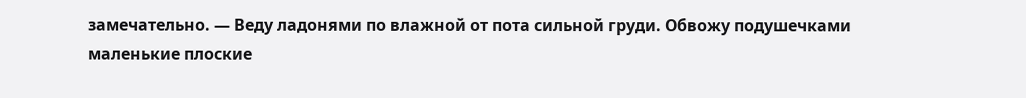замечательно. — Веду ладонями по влажной от пота сильной груди. Обвожу подушечками маленькие плоские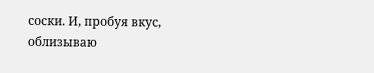соски. И, пробуя вкус, облизываю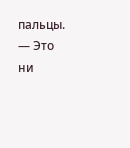пальцы. — Это ни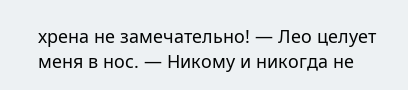хрена не замечательно! — Лео целует меня в нос. — Никому и никогда не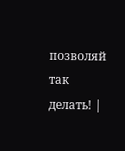позволяй так делать! |